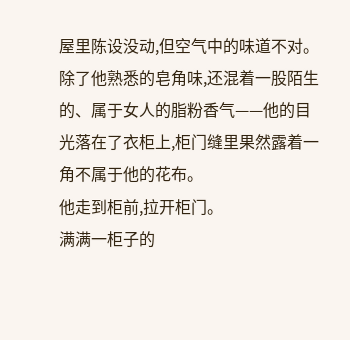屋里陈设没动,但空气中的味道不对。
除了他熟悉的皂角味,还混着一股陌生的、属于女人的脂粉香气——他的目光落在了衣柜上,柜门缝里果然露着一角不属于他的花布。
他走到柜前,拉开柜门。
满满一柜子的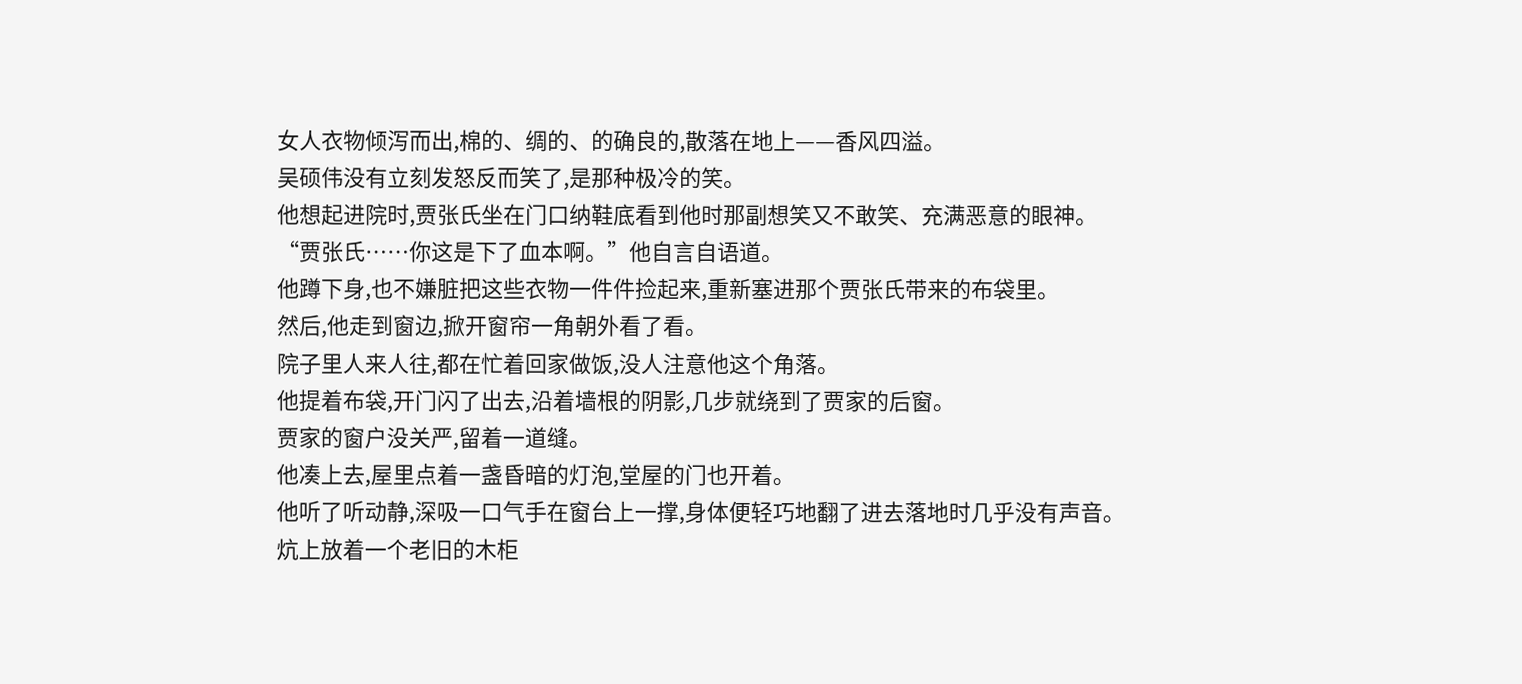女人衣物倾泻而出,棉的、绸的、的确良的,散落在地上——香风四溢。
吴硕伟没有立刻发怒反而笑了,是那种极冷的笑。
他想起进院时,贾张氏坐在门口纳鞋底看到他时那副想笑又不敢笑、充满恶意的眼神。
“贾张氏……你这是下了血本啊。”他自言自语道。
他蹲下身,也不嫌脏把这些衣物一件件捡起来,重新塞进那个贾张氏带来的布袋里。
然后,他走到窗边,掀开窗帘一角朝外看了看。
院子里人来人往,都在忙着回家做饭,没人注意他这个角落。
他提着布袋,开门闪了出去,沿着墙根的阴影,几步就绕到了贾家的后窗。
贾家的窗户没关严,留着一道缝。
他凑上去,屋里点着一盏昏暗的灯泡,堂屋的门也开着。
他听了听动静,深吸一口气手在窗台上一撑,身体便轻巧地翻了进去落地时几乎没有声音。
炕上放着一个老旧的木柜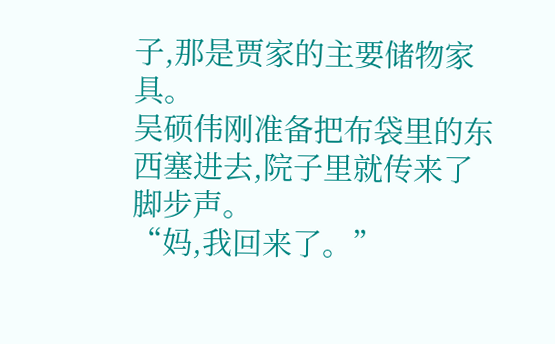子,那是贾家的主要储物家具。
吴硕伟刚准备把布袋里的东西塞进去,院子里就传来了脚步声。
“妈,我回来了。”